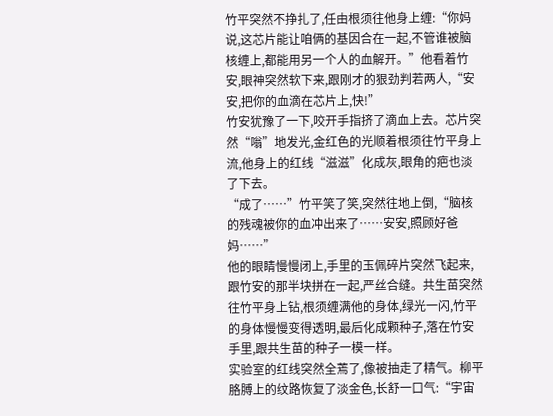竹平突然不挣扎了,任由根须往他身上缠:“你妈说,这芯片能让咱俩的基因合在一起,不管谁被脑核缠上,都能用另一个人的血解开。”他看着竹安,眼神突然软下来,跟刚才的狠劲判若两人,“安安,把你的血滴在芯片上,快!”
竹安犹豫了一下,咬开手指挤了滴血上去。芯片突然“嗡”地发光,金红色的光顺着根须往竹平身上流,他身上的红线“滋滋”化成灰,眼角的疤也淡了下去。
“成了……”竹平笑了笑,突然往地上倒,“脑核的残魂被你的血冲出来了……安安,照顾好爸妈……”
他的眼睛慢慢闭上,手里的玉佩碎片突然飞起来,跟竹安的那半块拼在一起,严丝合缝。共生苗突然往竹平身上钻,根须缠满他的身体,绿光一闪,竹平的身体慢慢变得透明,最后化成颗种子,落在竹安手里,跟共生苗的种子一模一样。
实验室的红线突然全蔫了,像被抽走了精气。柳平胳膊上的纹路恢复了淡金色,长舒一口气:“宇宙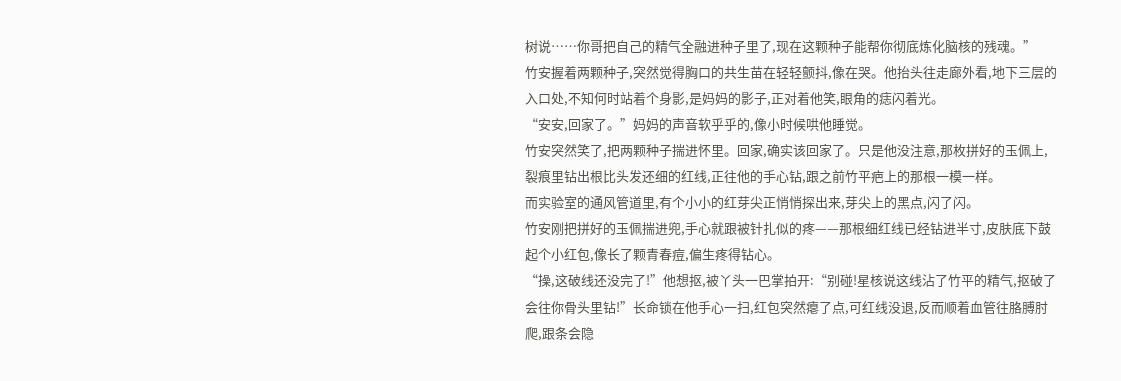树说……你哥把自己的精气全融进种子里了,现在这颗种子能帮你彻底炼化脑核的残魂。”
竹安握着两颗种子,突然觉得胸口的共生苗在轻轻颤抖,像在哭。他抬头往走廊外看,地下三层的入口处,不知何时站着个身影,是妈妈的影子,正对着他笑,眼角的痣闪着光。
“安安,回家了。”妈妈的声音软乎乎的,像小时候哄他睡觉。
竹安突然笑了,把两颗种子揣进怀里。回家,确实该回家了。只是他没注意,那枚拼好的玉佩上,裂痕里钻出根比头发还细的红线,正往他的手心钻,跟之前竹平疤上的那根一模一样。
而实验室的通风管道里,有个小小的红芽尖正悄悄探出来,芽尖上的黑点,闪了闪。
竹安刚把拼好的玉佩揣进兜,手心就跟被针扎似的疼——那根细红线已经钻进半寸,皮肤底下鼓起个小红包,像长了颗青春痘,偏生疼得钻心。
“操,这破线还没完了!”他想抠,被丫头一巴掌拍开:“别碰!星核说这线沾了竹平的精气,抠破了会往你骨头里钻!”长命锁在他手心一扫,红包突然瘪了点,可红线没退,反而顺着血管往胳膊肘爬,跟条会隐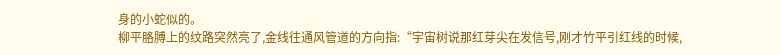身的小蛇似的。
柳平胳膊上的纹路突然亮了,金线往通风管道的方向指:“宇宙树说那红芽尖在发信号,刚才竹平引红线的时候,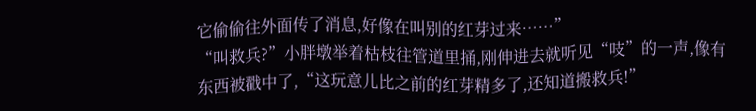它偷偷往外面传了消息,好像在叫别的红芽过来……”
“叫救兵?”小胖墩举着枯枝往管道里捅,刚伸进去就听见“吱”的一声,像有东西被戳中了,“这玩意儿比之前的红芽精多了,还知道搬救兵!”